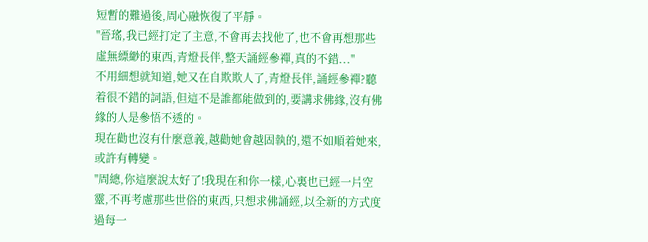短暫的難過後,周心融恢復了平靜。
"晉瑤,我已經打定了主意,不會再去找他了,也不會再想那些虛無縹緲的東西,青燈長伴,整天誦經參禪,真的不錯..."
不用細想就知道,她又在自欺欺人了,青燈長伴,誦經參禪?聽着很不錯的詞語,但這不是誰都能做到的,要講求佛緣,沒有佛緣的人是參悟不透的。
現在勸也沒有什麼意義,越勸她會越固執的,還不如順着她來,或許有轉變。
"周總,你這麼說太好了!我現在和你一樣,心裏也已經一片空靈,不再考慮那些世俗的東西,只想求佛誦經,以全新的方式度過每一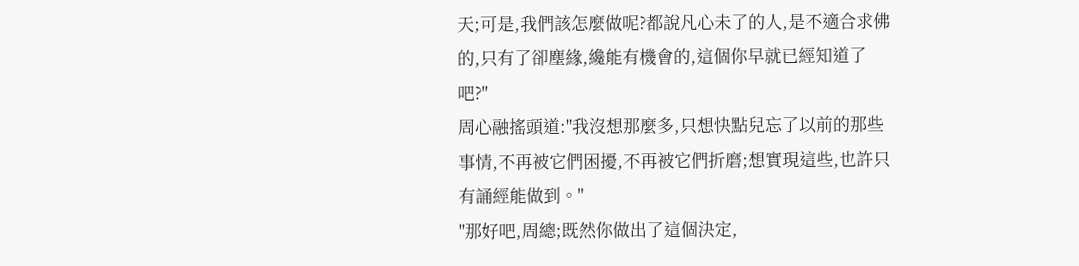天;可是,我們該怎麼做呢?都說凡心未了的人,是不適合求佛的,只有了卻塵緣,纔能有機會的,這個你早就已經知道了吧?"
周心融搖頭道:"我沒想那麼多,只想快點兒忘了以前的那些事情,不再被它們困擾,不再被它們折磨;想實現這些,也許只有誦經能做到。"
"那好吧,周總;既然你做出了這個決定,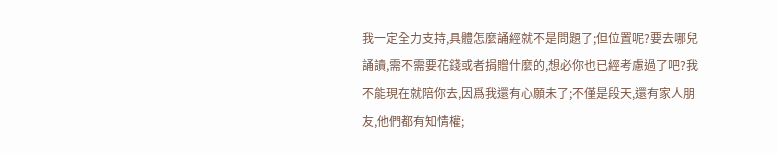我一定全力支持,具體怎麼誦經就不是問題了;但位置呢?要去哪兒誦讀,需不需要花錢或者捐贈什麼的,想必你也已經考慮過了吧?我不能現在就陪你去,因爲我還有心願未了;不僅是段天,還有家人朋友,他們都有知情權;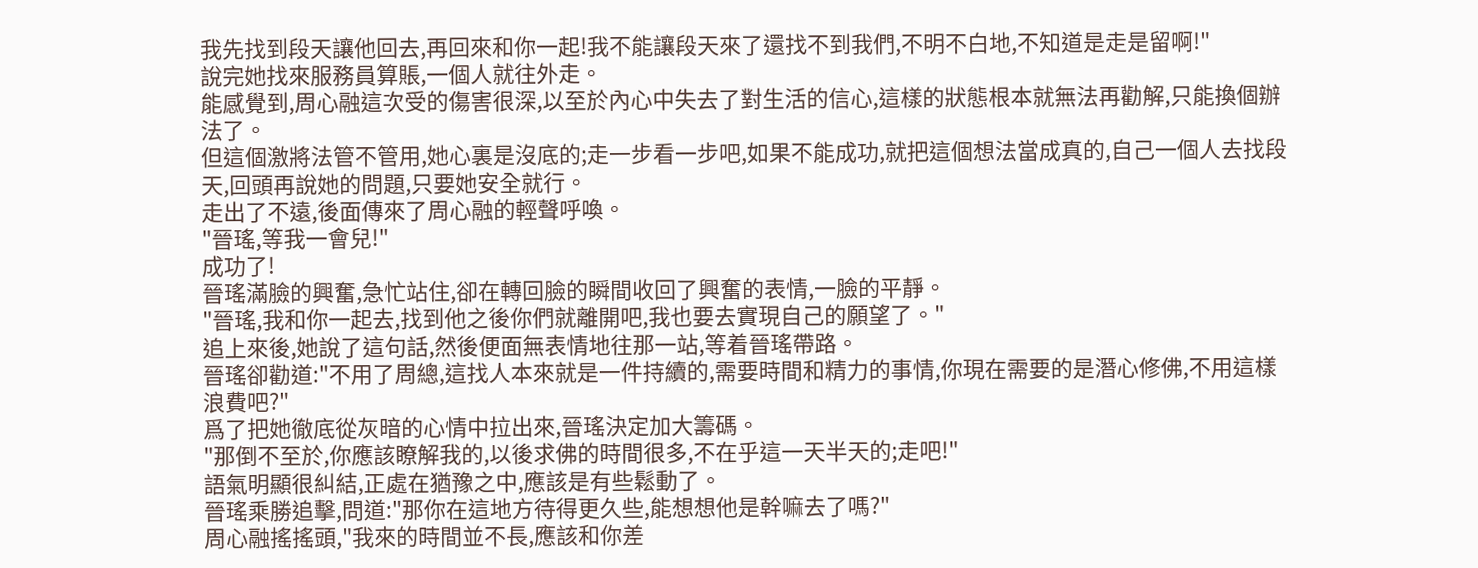我先找到段天讓他回去,再回來和你一起!我不能讓段天來了還找不到我們,不明不白地,不知道是走是留啊!"
說完她找來服務員算賬,一個人就往外走。
能感覺到,周心融這次受的傷害很深,以至於內心中失去了對生活的信心,這樣的狀態根本就無法再勸解,只能換個辦法了。
但這個激將法管不管用,她心裏是沒底的;走一步看一步吧,如果不能成功,就把這個想法當成真的,自己一個人去找段天,回頭再說她的問題,只要她安全就行。
走出了不遠,後面傳來了周心融的輕聲呼喚。
"晉瑤,等我一會兒!"
成功了!
晉瑤滿臉的興奮,急忙站住,卻在轉回臉的瞬間收回了興奮的表情,一臉的平靜。
"晉瑤,我和你一起去,找到他之後你們就離開吧,我也要去實現自己的願望了。"
追上來後,她說了這句話,然後便面無表情地往那一站,等着晉瑤帶路。
晉瑤卻勸道:"不用了周總,這找人本來就是一件持續的,需要時間和精力的事情,你現在需要的是潛心修佛,不用這樣浪費吧?"
爲了把她徹底從灰暗的心情中拉出來,晉瑤決定加大籌碼。
"那倒不至於,你應該瞭解我的,以後求佛的時間很多,不在乎這一天半天的;走吧!"
語氣明顯很糾結,正處在猶豫之中,應該是有些鬆動了。
晉瑤乘勝追擊,問道:"那你在這地方待得更久些,能想想他是幹嘛去了嗎?"
周心融搖搖頭,"我來的時間並不長,應該和你差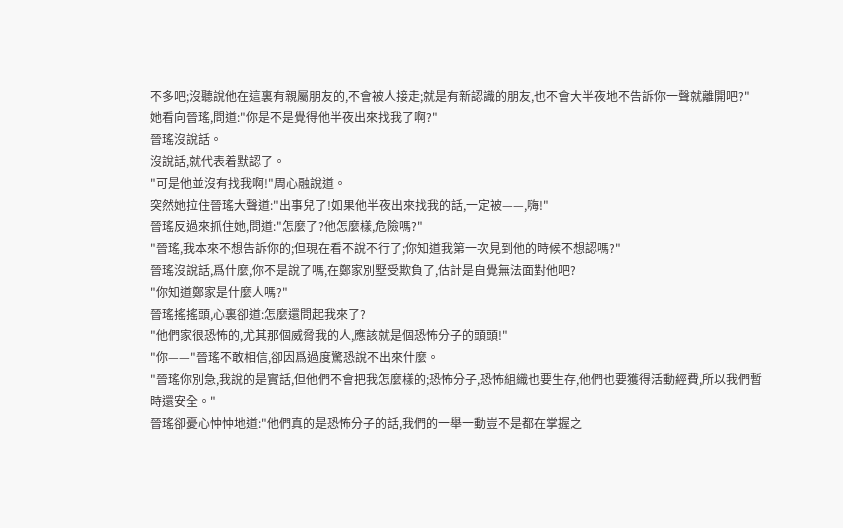不多吧;沒聽說他在這裏有親屬朋友的,不會被人接走;就是有新認識的朋友,也不會大半夜地不告訴你一聲就離開吧?"
她看向晉瑤,問道:"你是不是覺得他半夜出來找我了啊?"
晉瑤沒說話。
沒說話,就代表着默認了。
"可是他並沒有找我啊!"周心融說道。
突然她拉住晉瑤大聲道:"出事兒了!如果他半夜出來找我的話,一定被——,嗨!"
晉瑤反過來抓住她,問道:"怎麼了?他怎麼樣,危險嗎?"
"晉瑤,我本來不想告訴你的;但現在看不說不行了;你知道我第一次見到他的時候不想認嗎?"
晉瑤沒說話,爲什麼,你不是說了嗎,在鄭家別墅受欺負了,估計是自覺無法面對他吧?
"你知道鄭家是什麼人嗎?"
晉瑤搖搖頭,心裏卻道:怎麼還問起我來了?
"他們家很恐怖的,尤其那個威脅我的人,應該就是個恐怖分子的頭頭!"
"你——"晉瑤不敢相信,卻因爲過度驚恐說不出來什麼。
"晉瑤你別急,我說的是實話,但他們不會把我怎麼樣的;恐怖分子,恐怖組織也要生存,他們也要獲得活動經費,所以我們暫時還安全。"
晉瑤卻憂心忡忡地道:"他們真的是恐怖分子的話,我們的一舉一動豈不是都在掌握之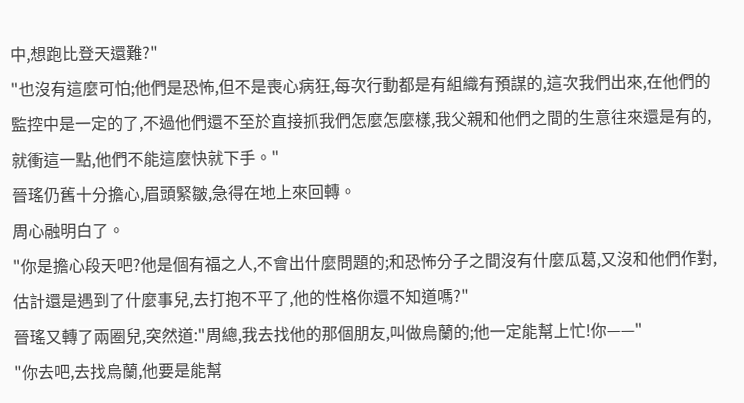中,想跑比登天還難?"
"也沒有這麼可怕;他們是恐怖,但不是喪心病狂,每次行動都是有組織有預謀的,這次我們出來,在他們的監控中是一定的了,不過他們還不至於直接抓我們怎麼怎麼樣,我父親和他們之間的生意往來還是有的,就衝這一點,他們不能這麼快就下手。"
晉瑤仍舊十分擔心,眉頭緊皺,急得在地上來回轉。
周心融明白了。
"你是擔心段天吧?他是個有福之人,不會出什麼問題的;和恐怖分子之間沒有什麼瓜葛,又沒和他們作對,估計還是遇到了什麼事兒,去打抱不平了,他的性格你還不知道嗎?"
晉瑤又轉了兩圈兒,突然道:"周總,我去找他的那個朋友,叫做烏蘭的;他一定能幫上忙!你——"
"你去吧,去找烏蘭,他要是能幫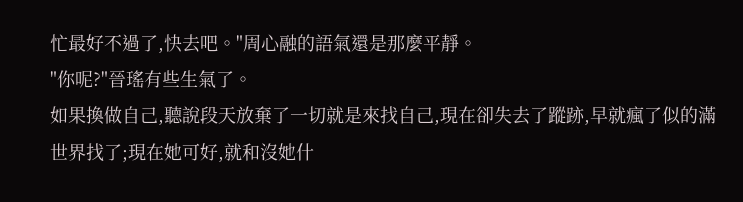忙最好不過了,快去吧。"周心融的語氣還是那麼平靜。
"你呢?"晉瑤有些生氣了。
如果換做自己,聽說段天放棄了一切就是來找自己,現在卻失去了蹤跡,早就瘋了似的滿世界找了;現在她可好,就和沒她什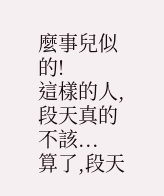麼事兒似的!
這樣的人,段天真的不該...
算了,段天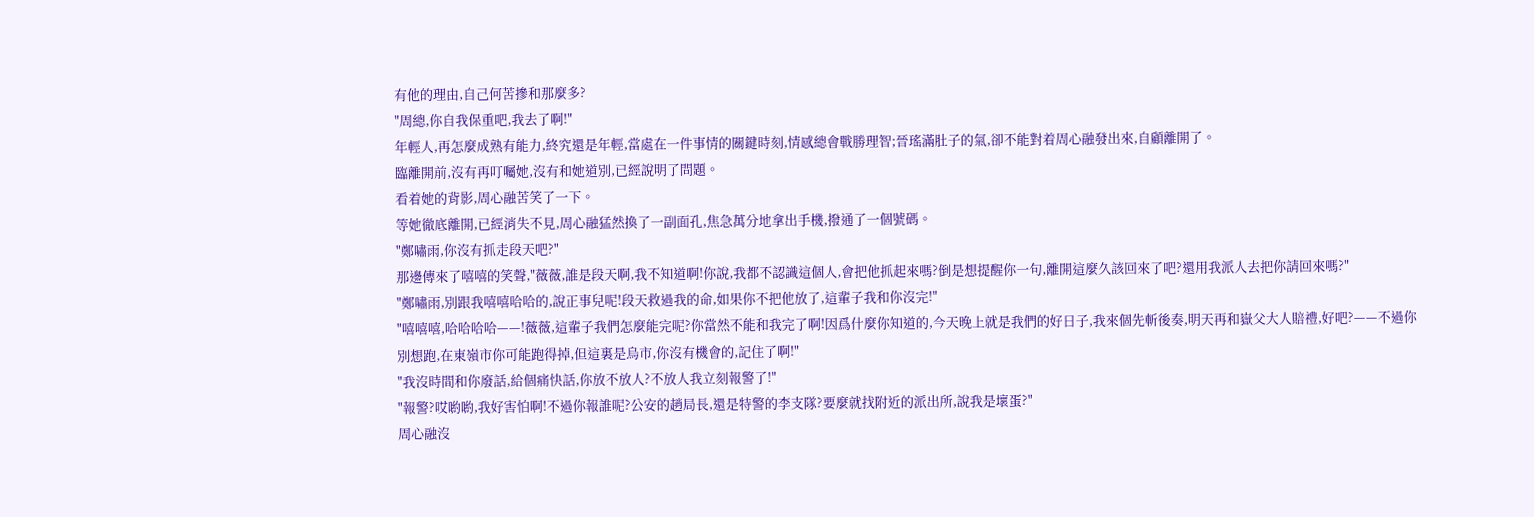有他的理由,自己何苦摻和那麼多?
"周總,你自我保重吧,我去了啊!"
年輕人,再怎麼成熟有能力,終究還是年輕,當處在一件事情的關鍵時刻,情感總會戰勝理智;晉瑤滿肚子的氣,卻不能對着周心融發出來,自顧離開了。
臨離開前,沒有再叮囑她,沒有和她道別,已經說明了問題。
看着她的背影,周心融苦笑了一下。
等她徹底離開,已經消失不見,周心融猛然換了一副面孔,焦急萬分地拿出手機,撥通了一個號碼。
"鄭嘯雨,你沒有抓走段天吧?"
那邊傳來了嘻嘻的笑聲,"薇薇,誰是段天啊,我不知道啊!你說,我都不認識這個人,會把他抓起來嗎?倒是想提醒你一句,離開這麼久該回來了吧?還用我派人去把你請回來嗎?"
"鄭嘯雨,別跟我嘻嘻哈哈的,說正事兒呢!段天救過我的命,如果你不把他放了,這輩子我和你沒完!"
"嘻嘻嘻,哈哈哈哈——!薇薇,這輩子我們怎麼能完呢?你當然不能和我完了啊!因爲什麼你知道的,今天晚上就是我們的好日子,我來個先斬後奏,明天再和嶽父大人賠禮,好吧?——不過你別想跑,在東嶺市你可能跑得掉,但這裏是烏市,你沒有機會的,記住了啊!"
"我沒時間和你廢話,給個痛快話,你放不放人?不放人我立刻報警了!"
"報警?哎喲喲,我好害怕啊!不過你報誰呢?公安的趙局長,還是特警的李支隊?要麼就找附近的派出所,說我是壞蛋?"
周心融沒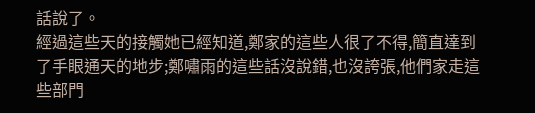話說了。
經過這些天的接觸她已經知道,鄭家的這些人很了不得,簡直達到了手眼通天的地步;鄭嘯雨的這些話沒說錯,也沒誇張,他們家走這些部門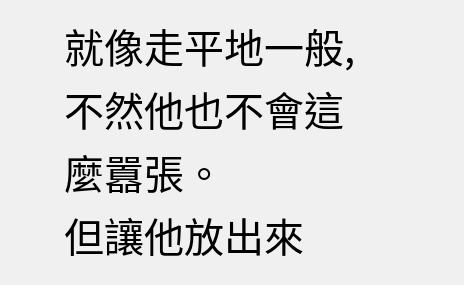就像走平地一般,不然他也不會這麼囂張。
但讓他放出來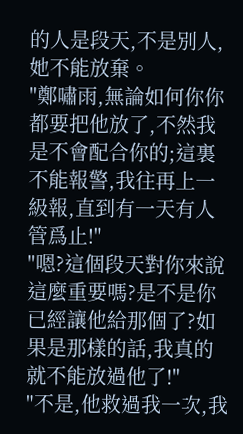的人是段天,不是別人,她不能放棄。
"鄭嘯雨,無論如何你你都要把他放了,不然我是不會配合你的;這裏不能報警,我往再上一級報,直到有一天有人管爲止!"
"嗯?這個段天對你來說這麼重要嗎?是不是你已經讓他給那個了?如果是那樣的話,我真的就不能放過他了!"
"不是,他救過我一次,我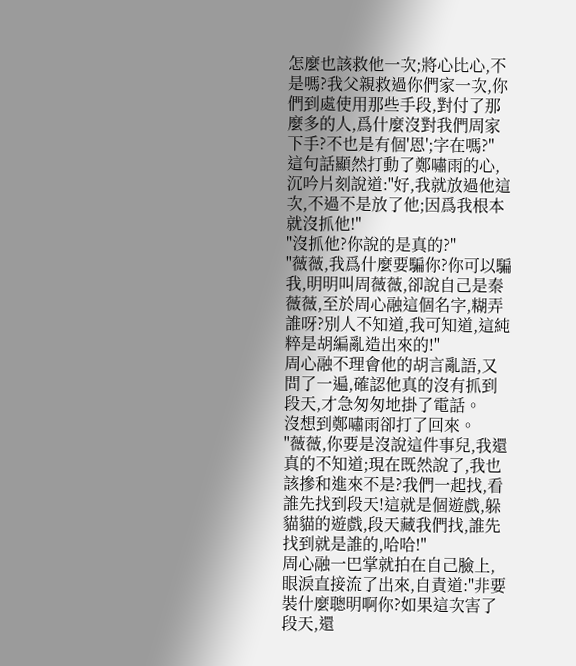怎麼也該救他一次;將心比心,不是嗎?我父親救過你們家一次,你們到處使用那些手段,對付了那麼多的人,爲什麼沒對我們周家下手?不也是有個'恩';字在嗎?"
這句話顯然打動了鄭嘯雨的心,沉吟片刻說道:"好,我就放過他這次,不過不是放了他;因爲我根本就沒抓他!"
"沒抓他?你說的是真的?"
"薇薇,我爲什麼要騙你?你可以騙我,明明叫周薇薇,卻說自己是秦薇薇,至於周心融這個名字,糊弄誰呀?別人不知道,我可知道,這純粹是胡編亂造出來的!"
周心融不理會他的胡言亂語,又問了一遍,確認他真的沒有抓到段天,才急匆匆地掛了電話。
沒想到鄭嘯雨卻打了回來。
"薇薇,你要是沒說這件事兒,我還真的不知道;現在既然說了,我也該摻和進來不是?我們一起找,看誰先找到段天!這就是個遊戲,躲貓貓的遊戲,段天藏我們找,誰先找到就是誰的,哈哈!"
周心融一巴掌就拍在自己臉上,眼淚直接流了出來,自責道:"非要裝什麼聰明啊你?如果這次害了段天,還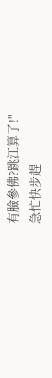有臉參佛?跳江算了!"
急忙快步趕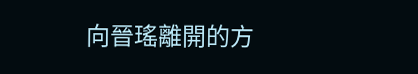向晉瑤離開的方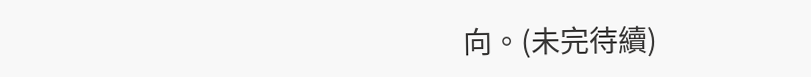向。(未完待續)